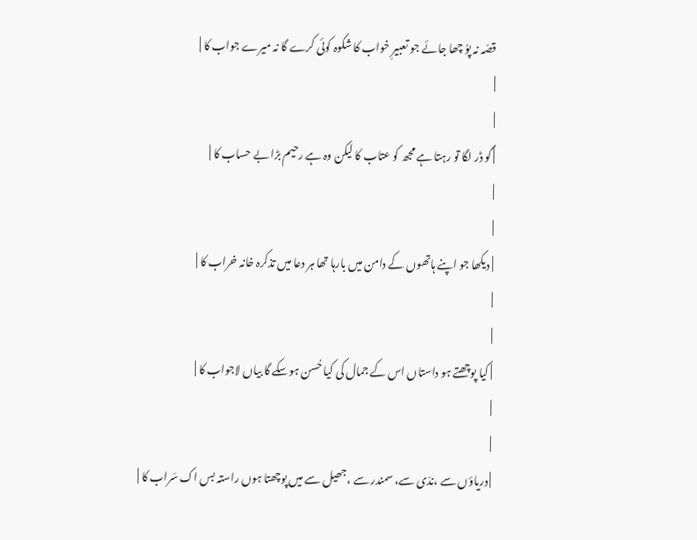قصّہ نہ پوُ چھا جائے جو تعبیرِ خواب کا شکوہ کوئی کرے گا نہ میرے جواب کا |
|
|
| گو ڈر لگا تو رہتا ہے مجھ کو عتاب کا لیکن وہ ہے رحیم بڑا بے حساب کا |
|
|
| دیکھا جو اپنے ہاتھوں کے دامن میں بارہا تھا ہر دعا میں تذکرہ خانہ خراب کا |
|
|
| کیا پوچھتے ہو داستاں اس کے جمال کی کیا حُسن ہوسکے گا بیاں لاجواب کا |
|
|
| دریاؤں سے ،ندّی سے، سمندر سے ،جھیل سے میں پوچھتا ہوں راستہ بس اک سَراب کا |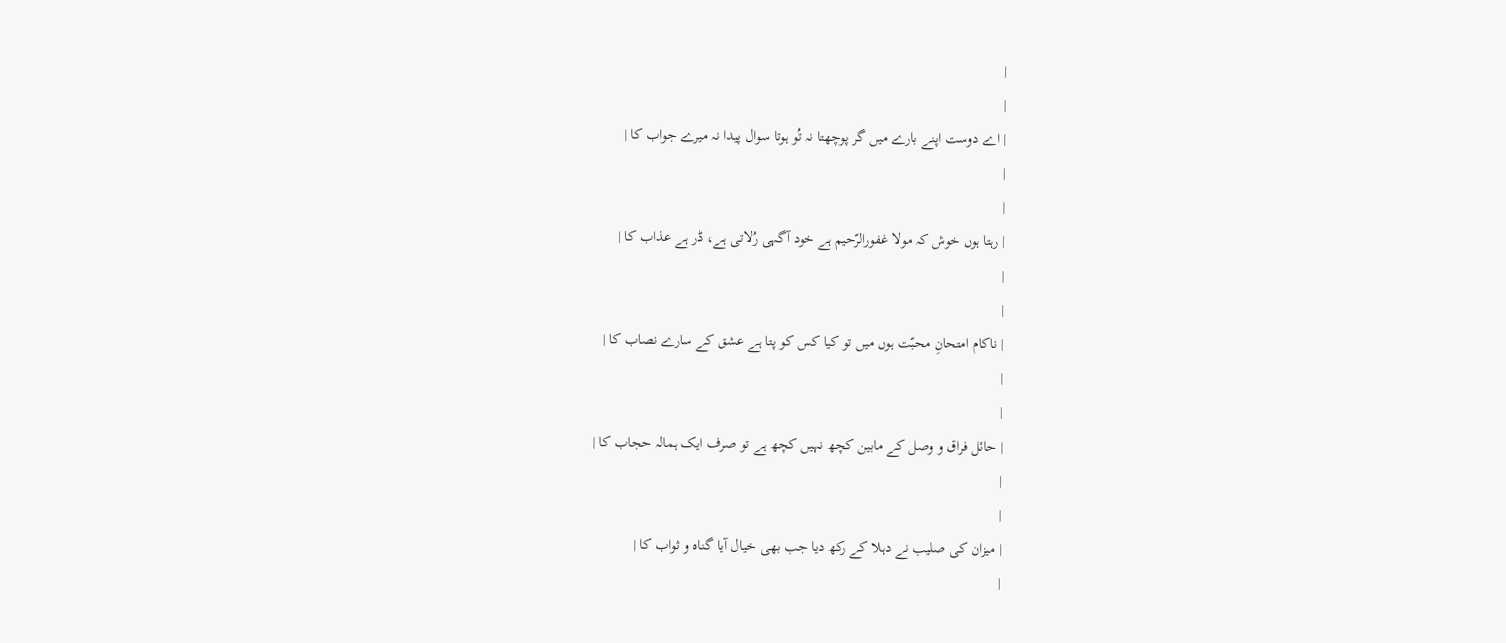|
|
| اے دوست اپنے بارے میں گر پوچھتا نہ تُو ہوتا سوال پیدا نہ میرے جواب کا |
|
|
| رہتا ہوں خوش کہ مولا غفورالرّحیم ہے خود آگہی رُلاتی ہے، ڈر ہے عذاب کا |
|
|
| ناکام امتحانِ محبّت ہوں میں تو کیا کس کو پتا ہے عشق کے سارے نصاب کا |
|
|
| حائل فراق و وصل کے مابین کچھ نہیں کچھ ہے تو صرف ایک ہمالہ حجاب کا |
|
|
| میزان کی صلیب نے دہلا کے رکھ دیا جب بھی خیال آیا گناہ و ثواب کا |
|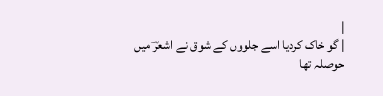|
| گو خاک کردیا اسے جلووں کے شوق نے اشعرؔ میں حوصلہ تھا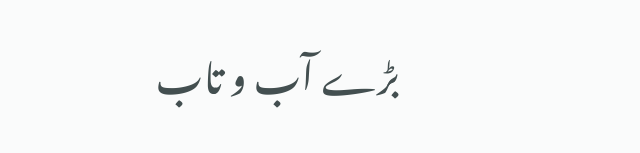بڑے آب و تاب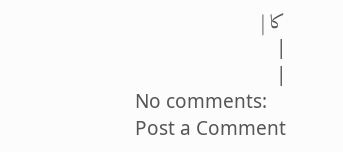کا |
|
|
No comments:
Post a Comment